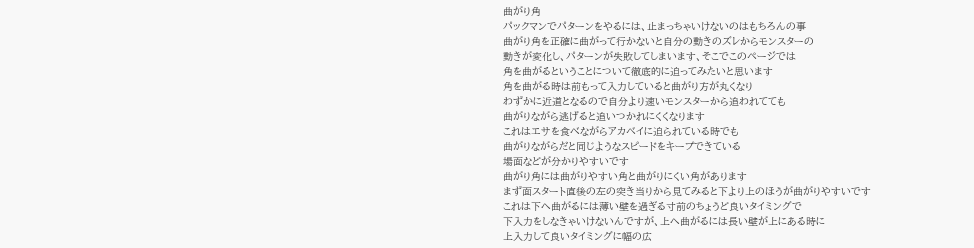曲がり角
パックマンでパターンをやるには、止まっちゃいけないのはもちろんの事
曲がり角を正確に曲がって行かないと自分の動きのズレからモンスターの
動きが変化し、パターンが失敗してしまいます、そこでこのページでは
角を曲がるということについて徹底的に迫ってみたいと思います
角を曲がる時は前もって入力していると曲がり方が丸くなり
わずかに近道となるので自分より速いモンスターから追われてても
曲がりながら逃げると追いつかれにくくなります
これはエサを食べながらアカベイに迫られている時でも
曲がりながらだと同じようなスピードをキープできている
場面などが分かりやすいです
曲がり角には曲がりやすい角と曲がりにくい角があります
まず面スタート直後の左の突き当りから見てみると下より上のほうが曲がりやすいです
これは下へ曲がるには薄い壁を過ぎる寸前のちょうど良いタイミングで
下入力をしなきゃいけないんですが、上へ曲がるには長い壁が上にある時に
上入力して良いタイミングに幅の広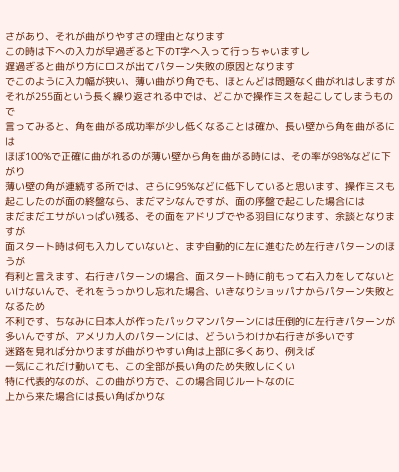さがあり、それが曲がりやすさの理由となります
この時は下への入力が早過ぎると下のT字へ入って行っちゃいますし
遅過ぎると曲がり方にロスが出てパターン失敗の原因となります
でこのように入力幅が狭い、薄い曲がり角でも、ほとんどは問題なく曲がれはしますが
それが255面という長く繰り返される中では、どこかで操作ミスを起こしてしまうもので
言ってみると、角を曲がる成功率が少し低くなることは確か、長い壁から角を曲がるには
ほぼ100%で正確に曲がれるのが薄い壁から角を曲がる時には、その率が98%などに下がり
薄い壁の角が連続する所では、さらに95%などに低下していると思います、操作ミスも
起こしたのが面の終盤なら、まだマシなんですが、面の序盤で起こした場合には
まだまだエサがいっぱい残る、その面をアドリブでやる羽目になります、余談となりますが
面スタート時は何も入力していないと、まず自動的に左に進むため左行きパターンのほうが
有利と言えます、右行きパターンの場合、面スタート時に前もって右入力をしてないと
いけないんで、それをうっかりし忘れた場合、いきなりショッパナからパターン失敗となるため
不利です、ちなみに日本人が作ったパックマンパターンには圧倒的に左行きパターンが
多いんですが、アメリカ人のパターンには、どういうわけか右行きが多いです
迷路を見れば分かりますが曲がりやすい角は上部に多くあり、例えば
一気にこれだけ動いても、この全部が長い角のため失敗しにくい
特に代表的なのが、この曲がり方で、この場合同じルートなのに
上から来た場合には長い角ばかりな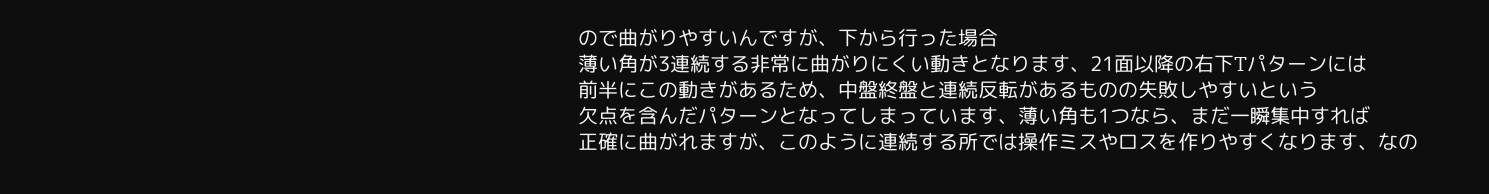ので曲がりやすいんですが、下から行った場合
薄い角が3連続する非常に曲がりにくい動きとなります、21面以降の右下Tパターンには
前半にこの動きがあるため、中盤終盤と連続反転があるものの失敗しやすいという
欠点を含んだパターンとなってしまっています、薄い角も1つなら、まだ一瞬集中すれば
正確に曲がれますが、このように連続する所では操作ミスやロスを作りやすくなります、なの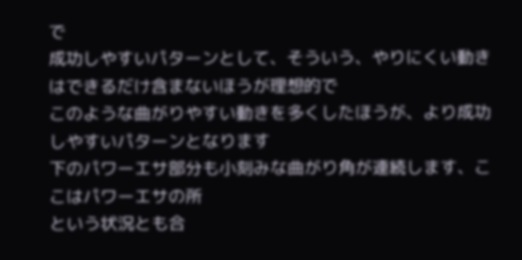で
成功しやすいパターンとして、そういう、やりにくい動きはできるだけ含まないほうが理想的で
このような曲がりやすい動きを多くしたほうが、より成功しやすいパターンとなります
下のパワーエサ部分も小刻みな曲がり角が連続します、ここはパワーエサの所
という状況とも合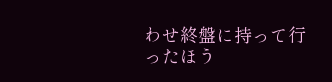わせ終盤に持って行ったほう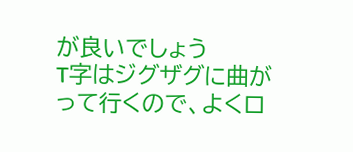が良いでしょう
T字はジグザグに曲がって行くので、よくロ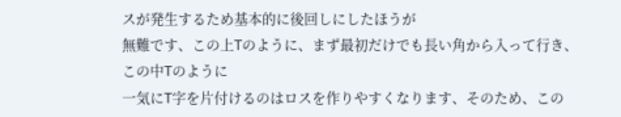スが発生するため基本的に後回しにしたほうが
無難です、この上Tのように、まず最初だけでも長い角から入って行き、この中Tのように
一気にT字を片付けるのはロスを作りやすくなります、そのため、この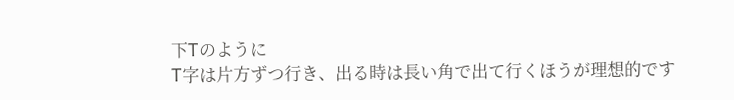下Tのように
T字は片方ずつ行き、出る時は長い角で出て行くほうが理想的です